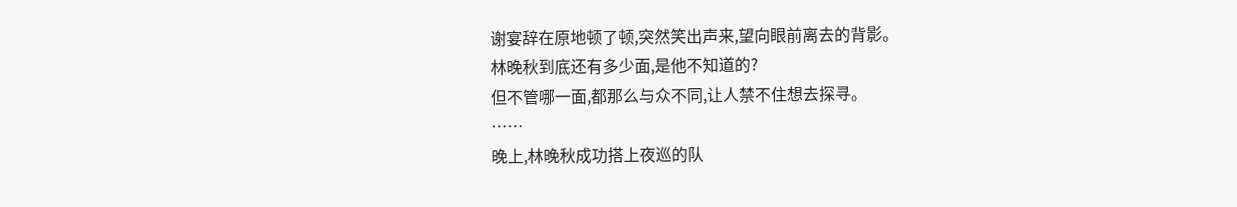谢宴辞在原地顿了顿,突然笑出声来,望向眼前离去的背影。
林晚秋到底还有多少面,是他不知道的?
但不管哪一面,都那么与众不同,让人禁不住想去探寻。
……
晚上,林晚秋成功搭上夜巡的队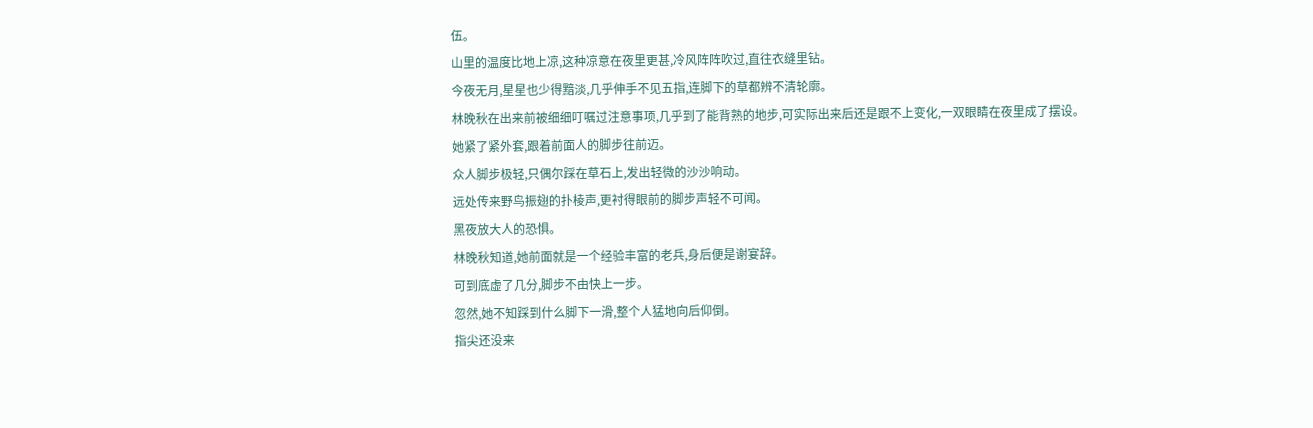伍。
山里的温度比地上凉,这种凉意在夜里更甚,冷风阵阵吹过,直往衣缝里钻。
今夜无月,星星也少得黯淡,几乎伸手不见五指,连脚下的草都辨不清轮廓。
林晚秋在出来前被细细叮嘱过注意事项,几乎到了能背熟的地步,可实际出来后还是跟不上变化,一双眼睛在夜里成了摆设。
她紧了紧外套,跟着前面人的脚步往前迈。
众人脚步极轻,只偶尔踩在草石上,发出轻微的沙沙响动。
远处传来野鸟振翅的扑棱声,更衬得眼前的脚步声轻不可闻。
黑夜放大人的恐惧。
林晚秋知道,她前面就是一个经验丰富的老兵,身后便是谢宴辞。
可到底虚了几分,脚步不由快上一步。
忽然,她不知踩到什么脚下一滑,整个人猛地向后仰倒。
指尖还没来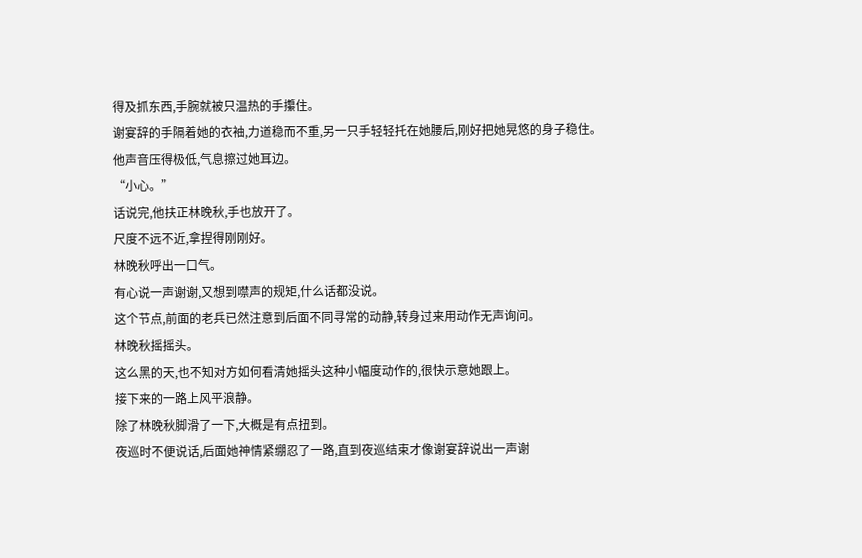得及抓东西,手腕就被只温热的手攥住。
谢宴辞的手隔着她的衣袖,力道稳而不重,另一只手轻轻托在她腰后,刚好把她晃悠的身子稳住。
他声音压得极低,气息擦过她耳边。
“小心。”
话说完,他扶正林晚秋,手也放开了。
尺度不远不近,拿捏得刚刚好。
林晚秋呼出一口气。
有心说一声谢谢,又想到噤声的规矩,什么话都没说。
这个节点,前面的老兵已然注意到后面不同寻常的动静,转身过来用动作无声询问。
林晚秋摇摇头。
这么黑的天,也不知对方如何看清她摇头这种小幅度动作的,很快示意她跟上。
接下来的一路上风平浪静。
除了林晚秋脚滑了一下,大概是有点扭到。
夜巡时不便说话,后面她神情紧绷忍了一路,直到夜巡结束才像谢宴辞说出一声谢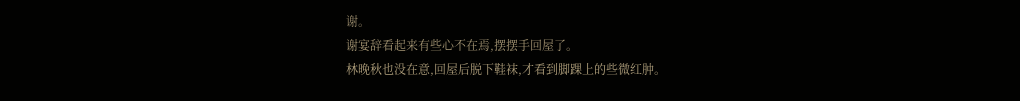谢。
谢宴辞看起来有些心不在焉,摆摆手回屋了。
林晚秋也没在意,回屋后脱下鞋袜,才看到脚踝上的些微红肿。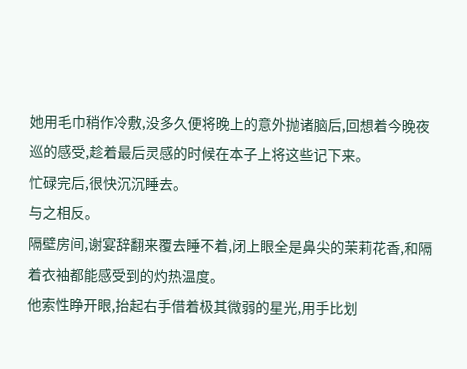她用毛巾稍作冷敷,没多久便将晚上的意外抛诸脑后,回想着今晚夜巡的感受,趁着最后灵感的时候在本子上将这些记下来。
忙碌完后,很快沉沉睡去。
与之相反。
隔壁房间,谢宴辞翻来覆去睡不着,闭上眼全是鼻尖的茉莉花香,和隔着衣袖都能感受到的灼热温度。
他索性睁开眼,抬起右手借着极其微弱的星光,用手比划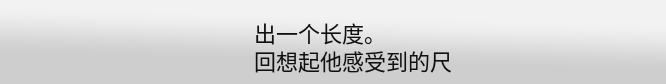出一个长度。
回想起他感受到的尺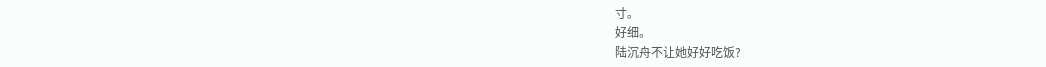寸。
好细。
陆沉舟不让她好好吃饭?